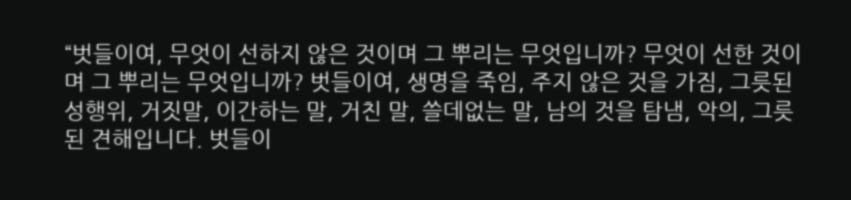“벗들이여, 무엇이 선하지 않은 것이며 그 뿌리는 무엇입니까? 무엇이 선한 것이며 그 뿌리는 무엇입니까? 벗들이여, 생명을 죽임, 주지 않은 것을 가짐, 그릇된 성행위, 거짓말, 이간하는 말, 거친 말, 쓸데없는 말, 남의 것을 탐냄, 악의, 그릇된 견해입니다. 벗들이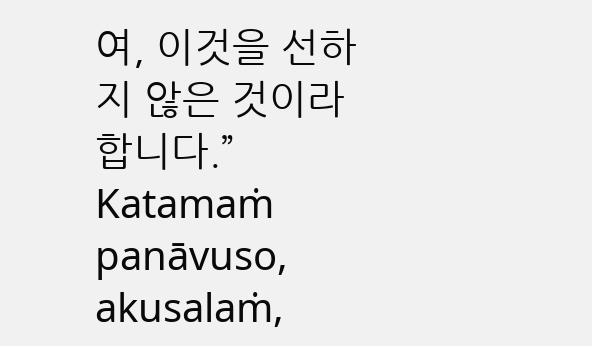여, 이것을 선하지 않은 것이라 합니다.”
Katamaṁ panāvuso, akusalaṁ,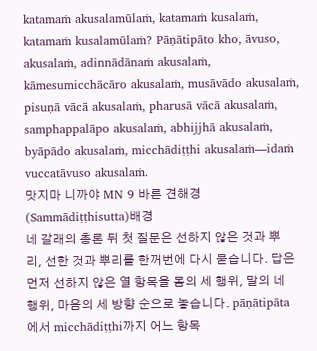katamaṁ akusalamūlaṁ, katamaṁ kusalaṁ, katamaṁ kusalamūlaṁ? Pāṇātipāto kho, āvuso, akusalaṁ, adinnādānaṁ akusalaṁ, kāmesumicchācāro akusalaṁ, musāvādo akusalaṁ, pisuṇā vācā akusalaṁ, pharusā vācā akusalaṁ, samphappalāpo akusalaṁ, abhijjhā akusalaṁ, byāpādo akusalaṁ, micchādiṭṭhi akusalaṁ—idaṁ vuccatāvuso akusalaṁ.
맛지마 니까야 MN 9 바른 견해경 (Sammādiṭṭhisutta)배경
네 갈래의 총론 뒤 첫 질문은 선하지 않은 것과 뿌리, 선한 것과 뿌리를 한꺼번에 다시 묻습니다. 답은 먼저 선하지 않은 열 항목을 몸의 세 행위, 말의 네 행위, 마음의 세 방향 순으로 놓습니다. pāṇātipāta에서 micchādiṭṭhi까지 어느 항목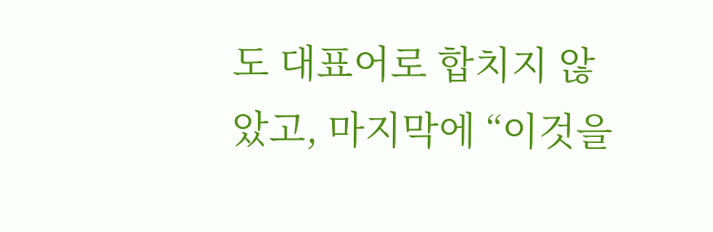도 대표어로 합치지 않았고, 마지막에 “이것을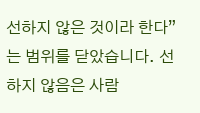선하지 않은 것이라 한다”는 범위를 닫았습니다. 선하지 않음은 사람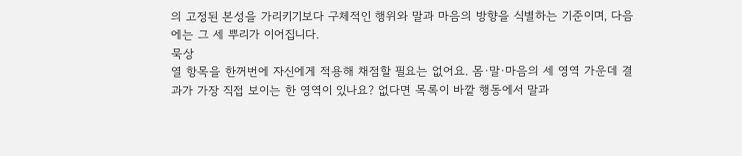의 고정된 본성을 가리키기보다 구체적인 행위와 말과 마음의 방향을 식별하는 기준이며, 다음에는 그 세 뿌리가 이어집니다.
묵상
열 항목을 한꺼번에 자신에게 적용해 채점할 필요는 없어요. 몸·말·마음의 세 영역 가운데 결과가 가장 직접 보이는 한 영역이 있나요? 없다면 목록이 바깥 행동에서 말과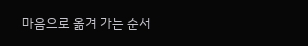마음으로 옮겨 가는 순서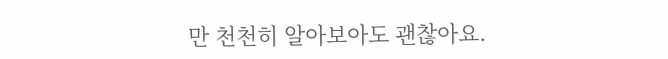만 천천히 알아보아도 괜찮아요.